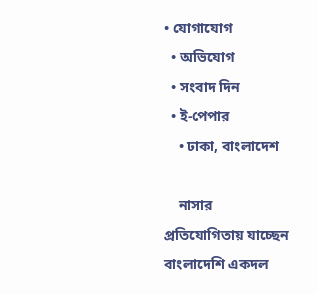• যোগাযোগ
  • অভিযোগ
  • সংবাদ দিন
  • ই-পেপার
    • ঢাকা, বাংলাদেশ

    নাসার প্রতিযোগিতায় যাচ্ছেন বাংলাদেশি একদল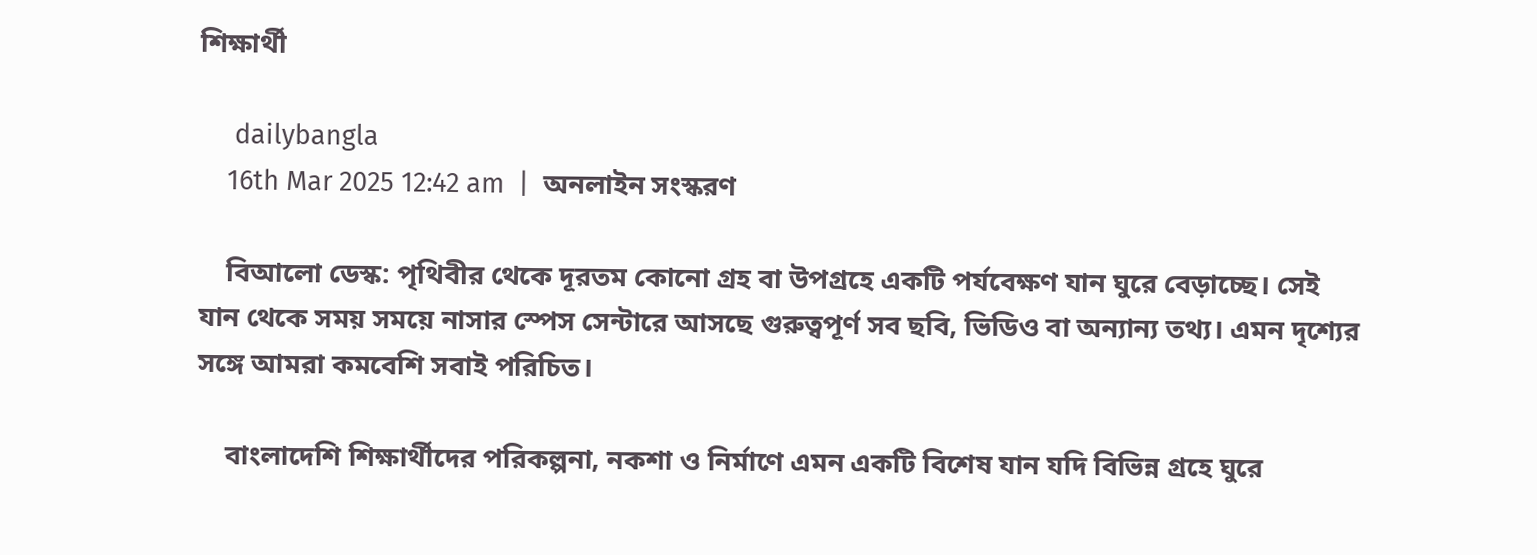শিক্ষার্থী

     dailybangla
    16th Mar 2025 12:42 am  |  অনলাইন সংস্করণ

    বিআলো ডেস্ক: পৃথিবীর থেকে দূরতম কোনো গ্রহ বা উপগ্রহে একটি পর্যবেক্ষণ যান ঘুরে বেড়াচ্ছে। সেই যান থেকে সময় সময়ে নাসার স্পেস সেন্টারে আসছে গুরুত্বপূর্ণ সব ছবি, ভিডিও বা অন্যান্য তথ্য। এমন দৃশ্যের সঙ্গে আমরা কমবেশি সবাই পরিচিত।

    বাংলাদেশি শিক্ষার্থীদের পরিকল্পনা, নকশা ও নির্মাণে এমন একটি বিশেষ যান যদি বিভিন্ন গ্রহে ঘুরে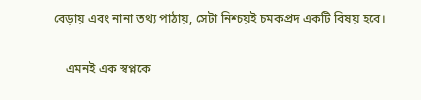বেড়ায় এবং নানা তথ্য পাঠায়, সেটা নিশ্চয়ই চমকপ্রদ একটি বিষয় হবে।

    এমনই এক স্বপ্নকে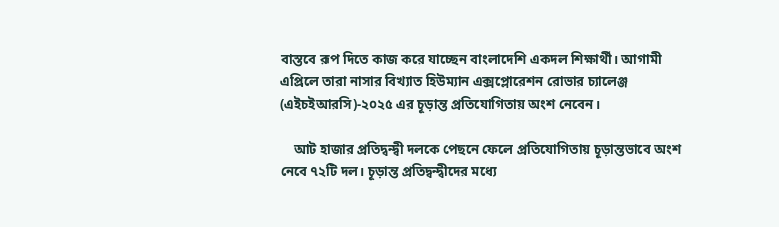বাস্তবে রূপ দিতে কাজ করে যাচ্ছেন বাংলাদেশি একদল শিক্ষার্থী। আগামী এপ্রিলে তারা নাসার বিখ্যাত হিউম্যান এক্সপ্লোরেশন রোভার চ্যালেঞ্জ (এইচইআরসি)-২০২৫ এর চূড়ান্ত প্রতিযোগিতায় অংশ নেবেন।

    আট হাজার প্রতিদ্বন্দ্বী দলকে পেছনে ফেলে প্রতিযোগিতায় চূড়ান্তভাবে অংশ নেবে ৭২টি দল। চূড়ান্ত প্রতিদ্বন্দ্বীদের মধ্যে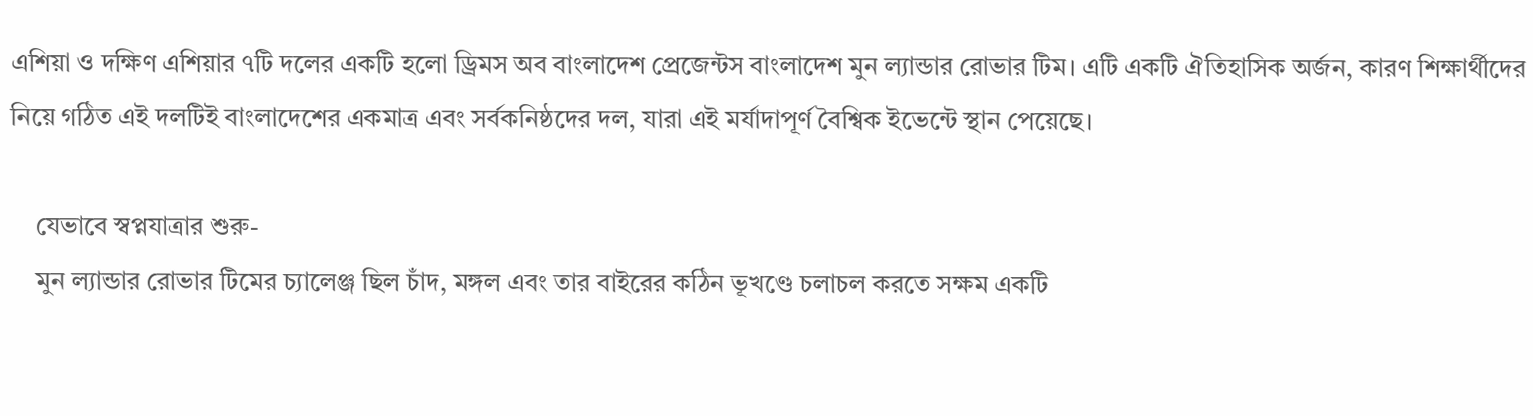এশিয়া ও দক্ষিণ এশিয়ার ৭টি দলের একটি হলো ড্রিমস অব বাংলাদেশ প্রেজেন্টস বাংলাদেশ মুন ল্যান্ডার রোভার টিম। এটি একটি ঐতিহাসিক অর্জন, কারণ শিক্ষার্থীদের নিয়ে গঠিত এই দলটিই বাংলাদেশের একমাত্র এবং সর্বকনিষ্ঠদের দল, যারা এই মর্যাদাপূর্ণ বৈশ্বিক ইভেন্টে স্থান পেয়েছে।

    যেভাবে স্বপ্নযাত্রার শুরু-
    মুন ল্যান্ডার রোভার টিমের চ্যালেঞ্জ ছিল চাঁদ, মঙ্গল এবং তার বাইরের কঠিন ভূখণ্ডে চলাচল করতে সক্ষম একটি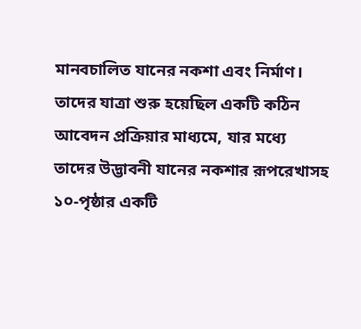মানবচালিত যানের নকশা এবং নির্মাণ। তাদের যাত্রা শুরু হয়েছিল একটি কঠিন আবেদন প্রক্রিয়ার মাধ্যমে, যার মধ্যে তাদের উদ্ভাবনী যানের নকশার রূপরেখাসহ ১০-পৃষ্ঠার একটি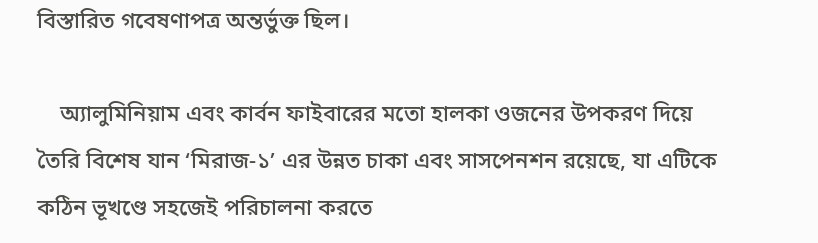বিস্তারিত গবেষণাপত্র অন্তর্ভুক্ত ছিল।

    অ্যালুমিনিয়াম এবং কার্বন ফাইবারের মতো হালকা ওজনের উপকরণ দিয়ে তৈরি বিশেষ যান ‘মিরাজ-১’ এর উন্নত চাকা এবং সাসপেনশন রয়েছে, যা এটিকে কঠিন ভূখণ্ডে সহজেই পরিচালনা করতে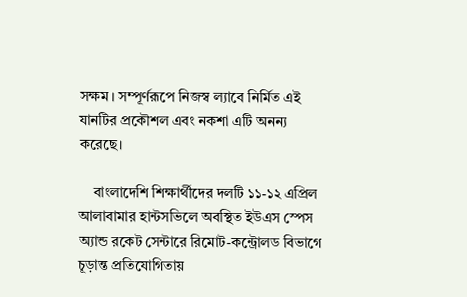সক্ষম। সম্পূর্ণরূপে নিজস্ব ল্যাবে নির্মিত এই যানটির প্রকৌশল এবং নকশা এটি অনন্য করেছে।

    বাংলাদেশি শিক্ষার্থীদের দলটি ১১-১২ এপ্রিল আলাবামার হান্টসভিলে অবস্থিত ইউএস স্পেস অ্যান্ড রকেট সেন্টারে রিমোট-কন্ট্রোলড বিভাগে চূড়ান্ত প্রতিযোগিতায়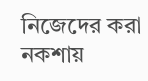নিজেদের করা নকশায়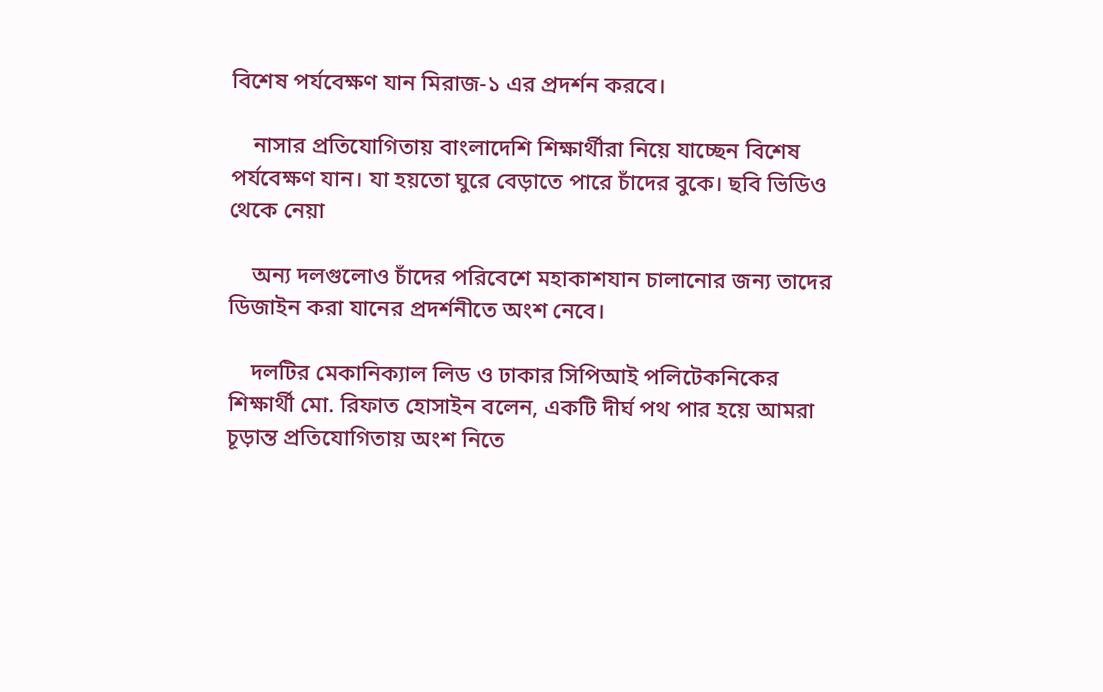বিশেষ পর্যবেক্ষণ যান মিরাজ-১ এর প্রদর্শন করবে।

    নাসার প্রতিযোগিতায় বাংলাদেশি শিক্ষার্থীরা নিয়ে যাচ্ছেন বিশেষ পর্যবেক্ষণ যান। যা হয়তো ঘুরে বেড়াতে পারে চাঁদের বুকে। ছবি ভিডিও থেকে নেয়া

    অন্য দলগুলোও চাঁদের পরিবেশে মহাকাশযান চালানোর জন্য তাদের ডিজাইন করা যানের প্রদর্শনীতে অংশ নেবে।

    দলটির মেকানিক্যাল লিড ও ঢাকার সিপিআই পলিটেকনিকের শিক্ষার্থী মো. রিফাত হোসাইন বলেন, একটি দীর্ঘ পথ পার হয়ে আমরা চূড়ান্ত প্রতিযোগিতায় অংশ নিতে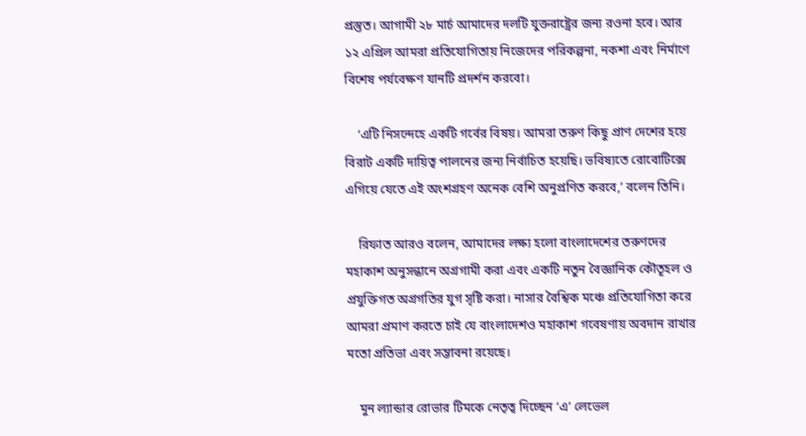প্রস্তুত। আগামী ২৮ মার্চ আমাদের দলটি যুক্তরাষ্ট্রের জন্য রওনা হবে। আর ১২ এপ্রিল আমরা প্রতিযোগিতায় নিজেদের পরিকল্পনা, নকশা এবং নির্মাণে বিশেষ পর্যবেক্ষণ যানটি প্রদর্শন করবো।

    ‘এটি নিসন্দেহে একটি গর্বের বিষয়। আমরা তরুণ কিছু প্রাণ দেশের হয়ে বিরাট একটি দায়িত্ব পালনের জন্য নির্বাচিত হয়েছি। ভবিষ্যতে রোবোটিক্সে এগিয়ে যেতে এই অংশগ্রহণ অনেক বেশি অনুপ্রণিত করবে,’ বলেন তিনি।

    রিফাত আরও বলেন, আমাদের লক্ষ্য হলো বাংলাদেশের তরুণদের মহাকাশ অনুসন্ধানে অগ্রগামী করা এবং একটি নতুন বৈজ্ঞানিক কৌতূহল ও প্রযুক্তিগত অগ্রগতির যুগ সৃষ্টি করা। নাসার বৈশ্বিক মঞ্চে প্রতিযোগিতা করে আমরা প্রমাণ করতে চাই যে বাংলাদেশও মহাকাশ গবেষণায় অবদান রাখার মতো প্রতিভা এবং সম্ভাবনা রয়েছে।

    মুন ল্যান্ডার রোভার টিমকে নেতৃত্ব দিচ্ছেন ‘এ’ লেভেল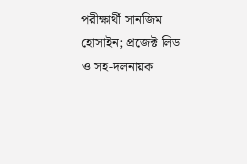পরীক্ষার্থী সানজিম হোসাইন; প্রজেক্ট লিড ও সহ-দলনায়ক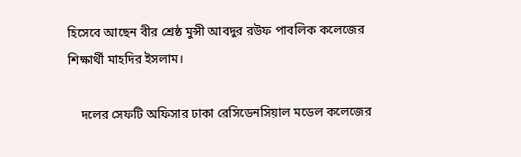হিসেবে আছেন বীর শ্রেষ্ঠ মুন্সী আবদুর রউফ পাবলিক কলেজের শিক্ষার্থী মাহদির ইসলাম।

    দলের সেফটি অফিসার ঢাকা রেসিডেনসিয়াল মডেল কলেজের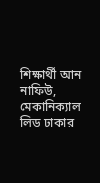শিক্ষার্থী আন নাফিউ, মেকানিক্যাল লিড ঢাকার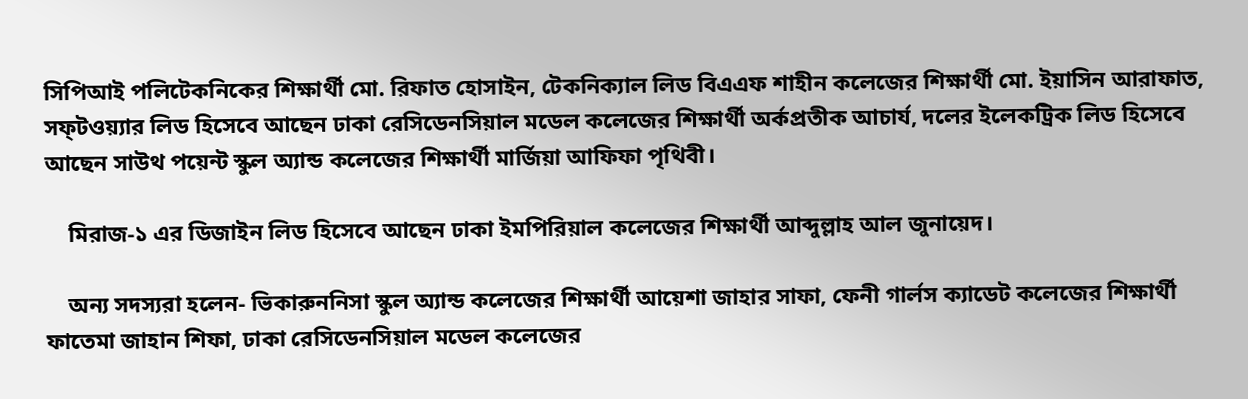সিপিআই পলিটেকনিকের শিক্ষার্থী মো. রিফাত হোসাইন, টেকনিক্যাল লিড বিএএফ শাহীন কলেজের শিক্ষার্থী মো. ইয়াসিন আরাফাত, সফ্‌টওয়্যার লিড হিসেবে আছেন ঢাকা রেসিডেনসিয়াল মডেল কলেজের শিক্ষার্থী অর্কপ্রতীক আচার্য, দলের ইলেকট্রিক লিড হিসেবে আছেন সাউথ পয়েন্ট স্কুল অ্যান্ড কলেজের শিক্ষার্থী মার্জিয়া আফিফা পৃথিবী।

    মিরাজ-১ এর ডিজাইন লিড হিসেবে আছেন ঢাকা ইমপিরিয়াল কলেজের শিক্ষার্থী আব্দুল্লাহ আল জুনায়েদ।

    অন্য সদস্যরা হলেন- ভিকারুননিসা স্কুল অ্যান্ড কলেজের শিক্ষার্থী আয়েশা জাহার সাফা, ফেনী গার্লস ক্যাডেট কলেজের শিক্ষার্থী ফাতেমা জাহান শিফা, ঢাকা রেসিডেনসিয়াল মডেল কলেজের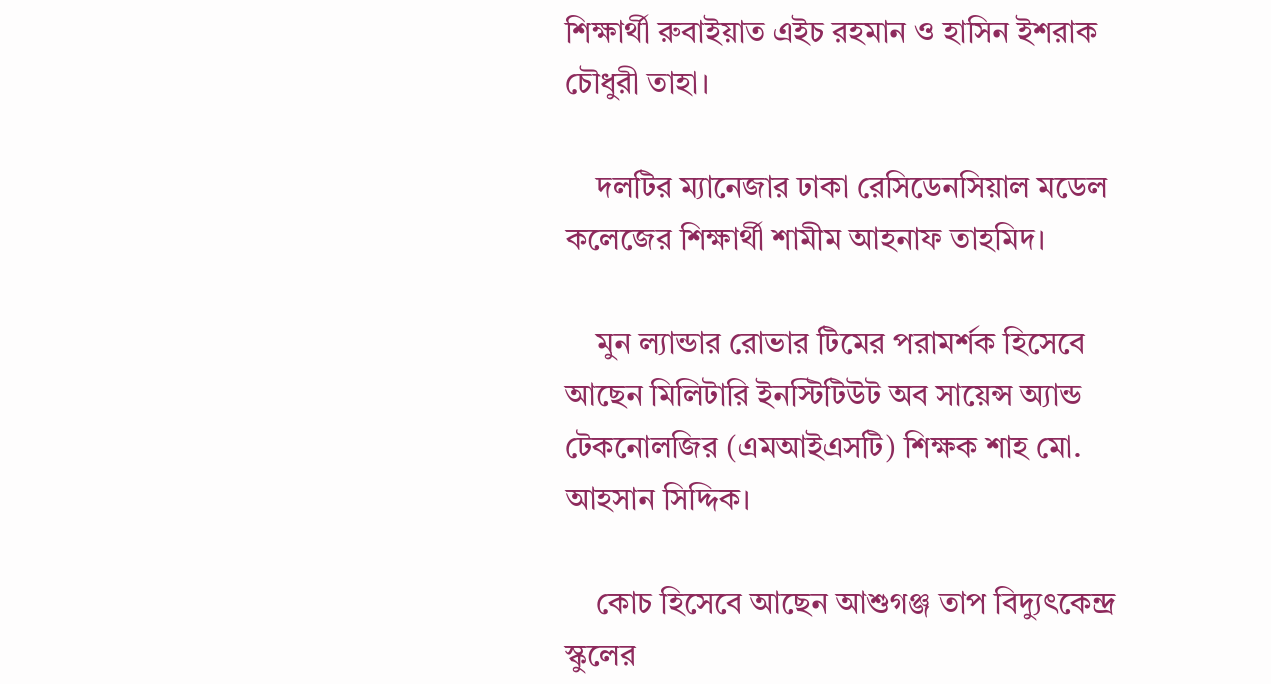শিক্ষার্থী রুবাইয়াত এইচ রহমান ও হাসিন ইশরাক চৌধুরী তাহা।

    দলটির ম্যানেজার ঢাকা রেসিডেনসিয়াল মডেল কলেজের শিক্ষার্থী শামীম আহনাফ তাহমিদ।

    মুন ল্যান্ডার রোভার টিমের পরামর্শক হিসেবে আছেন মিলিটারি ইনস্টিটিউট অব সায়েন্স অ্যান্ড টেকনোলজির (এমআইএসটি) শিক্ষক শাহ মো. আহসান সিদ্দিক।

    কোচ হিসেবে আছেন আশুগঞ্জ তাপ বিদ্যুৎকেন্দ্র স্কুলের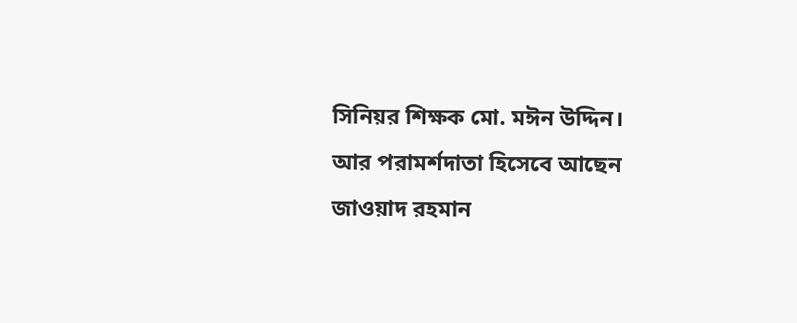সিনিয়র শিক্ষক মো. মঈন উদ্দিন। আর পরামর্শদাতা হিসেবে আছেন জাওয়াদ রহমান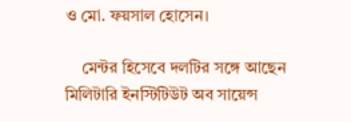ও মো. ফয়সাল হোসেন।

    মেন্টর হিসেবে দলটির সঙ্গে আছেন মিলিটারি ইনস্টিটিউট অব সায়েন্স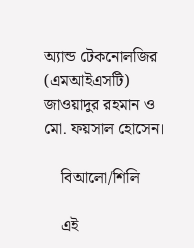অ্যান্ড টেকনোলজির (এমআইএসটি) জাওয়াদুর রহমান ও মো. ফয়সাল হোসেন।

    বিআলো/শিলি

    এই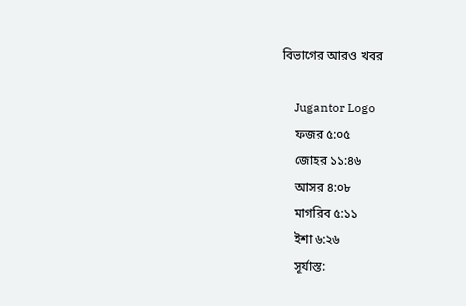বিভাগের আরও খবর

    Jugantor Logo
    ফজর ৫:০৫
    জোহর ১১:৪৬
    আসর ৪:০৮
    মাগরিব ৫:১১
    ইশা ৬:২৬
    সূর্যাস্ত: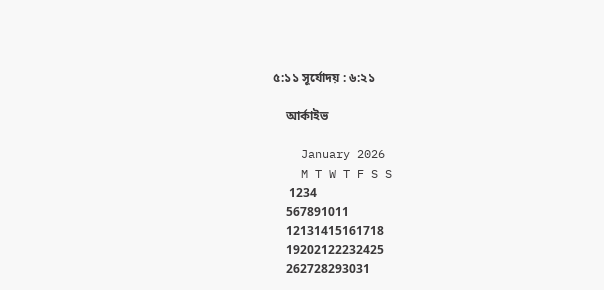৫:১১ সূর্যোদয় : ৬:২১

    আর্কাইভ

    January 2026
    M T W T F S S
     1234
    567891011
    12131415161718
    19202122232425
    262728293031